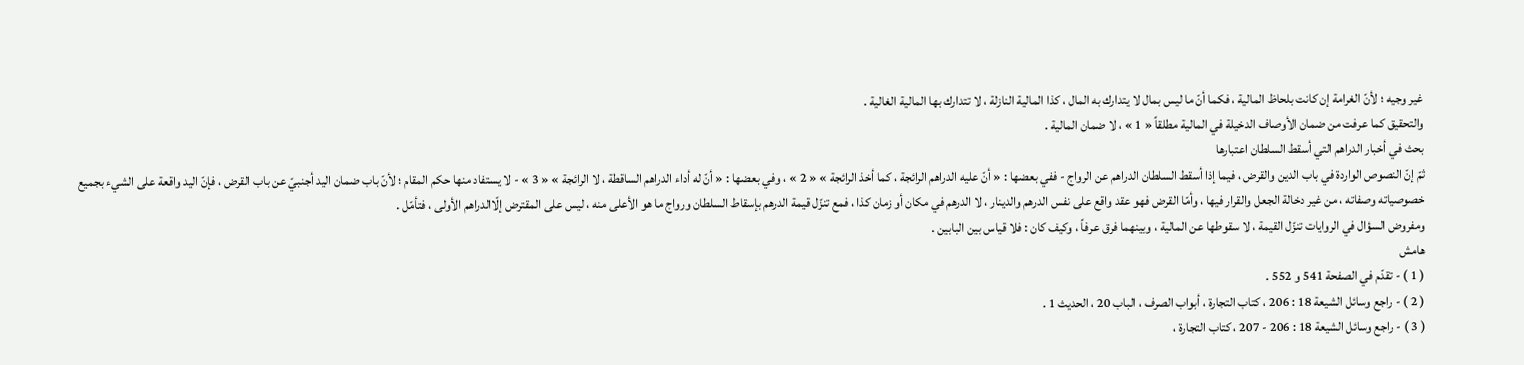غير وجيه ؛ لأنّ الغرامة إن كانت بلحاظ المالية ، فكما أنّ ما ليس بمال لا يتدارك به المال ، كذا المالية النازلة ، لا تتدارك بها المالية الغالية .
والتحقيق كما عرفت من ضمان الأوصاف الدخيلة في المالية مطلقاً « 1 » ، لا ضمان المالية .
بحث في أخبار الدراهم التي أسقط السلطان اعتبارها
ثمّ إنّ النصوص الواردة في باب الدين والقرض ، فيما إذا أسقط السلطان الدراهم عن الرواج - ففي بعضها : « أنّ عليه الدراهم الرائجة ، كما أخذ الرائجة » « 2 » ، وفي بعضها : « أنّ له أداء الدراهم الساقطة ، لا الرائجة » « 3 » - لا يستفاد منها حكم المقام ؛ لأنّ باب ضمان اليد أجنبيّ عن باب القرض ، فإنّ اليد واقعة على الشيء بجميع خصوصياته وصفاته ، من غير دخالة الجعل والقرار فيها ، وأمّا القرض فهو عقد واقع على نفس الدرهم والدينار ، لا الدرهم في مكان أو زمان كذا ، فمع تنزّل قيمة الدرهم بإسقاط السلطان ورواج ما هو الأعلى منه ، ليس على المقترض إلّاالدراهم الأولى ، فتأمّل .
ومفروض السؤال في الروايات تنزّل القيمة ، لا سقوطها عن المالية ، وبينهما فرق عرفاً ، وكيف كان : فلا قياس بين البابين .
هامش
( 1 ) - تقدّم في الصفحة 541 و 552 .
( 2 ) - راجع وسائل الشيعة 18 : 206 ، كتاب التجارة ، أبواب الصرف ، الباب 20 ، الحديث 1 .
( 3 ) - راجع وسائل الشيعة 18 : 206 - 207 ، كتاب التجارة ،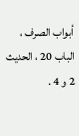أبواب الصرف ، الباب 20 ، الحديث 2 و 4 .